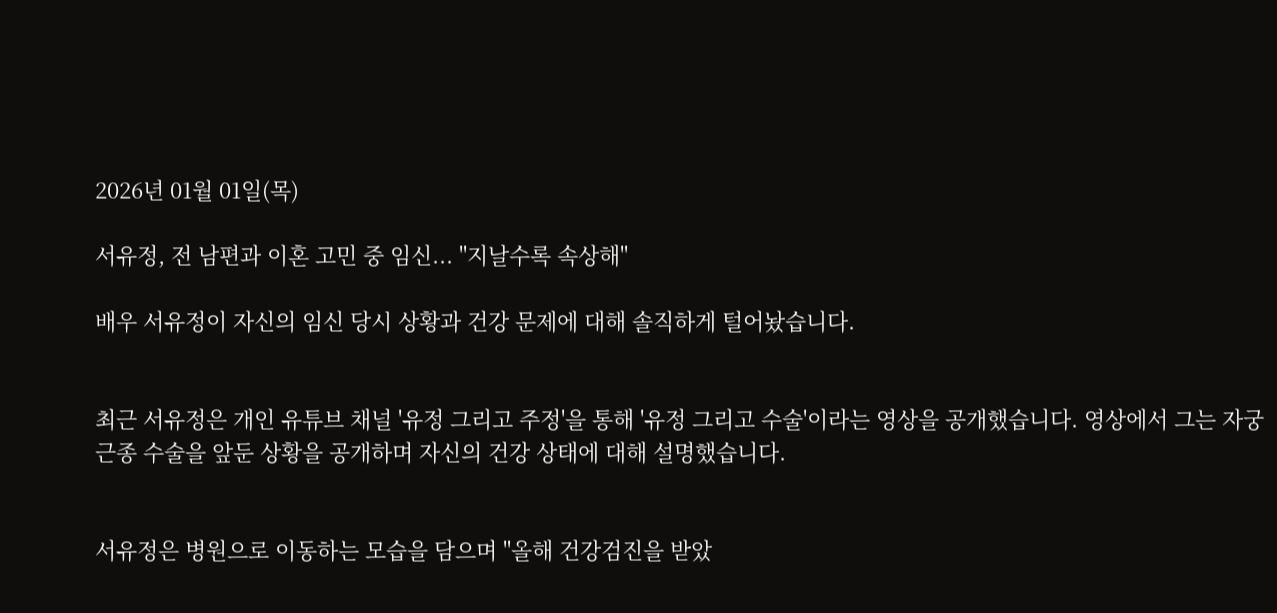2026년 01월 01일(목)

서유정, 전 남편과 이혼 고민 중 임신... "지날수록 속상해"

배우 서유정이 자신의 임신 당시 상황과 건강 문제에 대해 솔직하게 털어놨습니다.


최근 서유정은 개인 유튜브 채널 '유정 그리고 주정'을 통해 '유정 그리고 수술'이라는 영상을 공개했습니다. 영상에서 그는 자궁 근종 수술을 앞둔 상황을 공개하며 자신의 건강 상태에 대해 설명했습니다.


서유정은 병원으로 이동하는 모습을 담으며 "올해 건강검진을 받았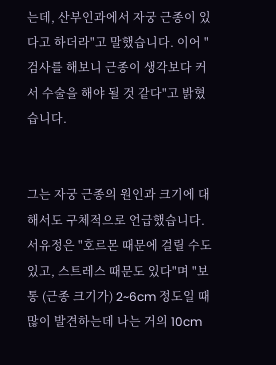는데, 산부인과에서 자궁 근종이 있다고 하더라"고 말했습니다. 이어 "검사를 해보니 근종이 생각보다 커서 수술을 해야 될 것 같다"고 밝혔습니다.


그는 자궁 근종의 원인과 크기에 대해서도 구체적으로 언급했습니다. 서유정은 "호르몬 때문에 걸릴 수도 있고, 스트레스 때문도 있다"며 "보통 (근종 크기가) 2~6cm 정도일 때 많이 발견하는데 나는 거의 10cm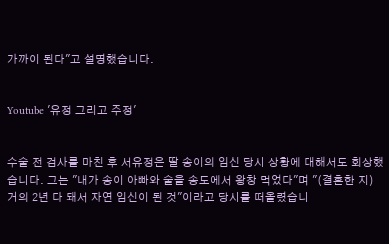가까이 된다"고 설명했습니다.


Youtube '유정 그리고 주정'


수술 전 검사를 마친 후 서유정은 딸 송이의 임신 당시 상황에 대해서도 회상했습니다. 그는 "내가 송이 아빠와 술을 송도에서 왕창 먹었다"며 "(결혼한 지) 거의 2년 다 돼서 자연 임신이 된 것"이라고 당시를 떠올렸습니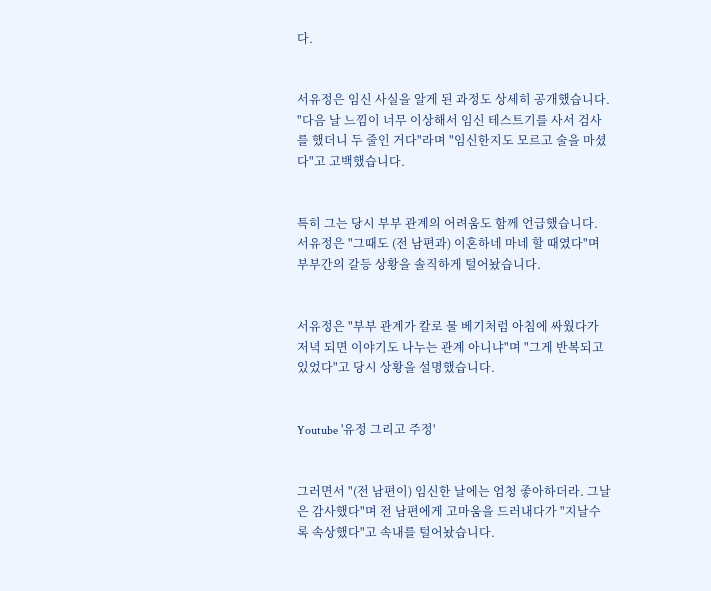다.


서유정은 임신 사실을 알게 된 과정도 상세히 공개했습니다. "다음 날 느낌이 너무 이상해서 임신 테스트기를 사서 검사를 했더니 두 줄인 거다"라며 "임신한지도 모르고 술을 마셨다"고 고백했습니다.


특히 그는 당시 부부 관계의 어려움도 함께 언급했습니다. 서유정은 "그때도 (전 남편과) 이혼하네 마네 할 때였다"며 부부간의 갈등 상황을 솔직하게 털어놨습니다.


서유정은 "부부 관계가 칼로 물 베기처럼 아침에 싸웠다가 저녁 되면 이야기도 나누는 관계 아니냐"며 "그게 반복되고 있었다"고 당시 상황을 설명했습니다.


Youtube '유정 그리고 주정'


그러면서 "(전 남편이) 임신한 날에는 엄청 좋아하더라. 그날은 감사했다"며 전 남편에게 고마움을 드러내다가 "지날수록 속상했다"고 속내를 털어놨습니다.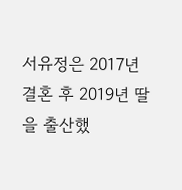서유정은 2017년 결혼 후 2019년 딸을 출산했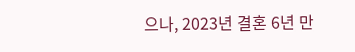으나, 2023년 결혼 6년 만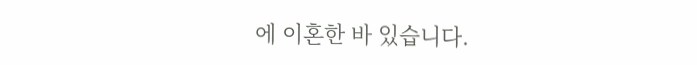에 이혼한 바 있습니다.